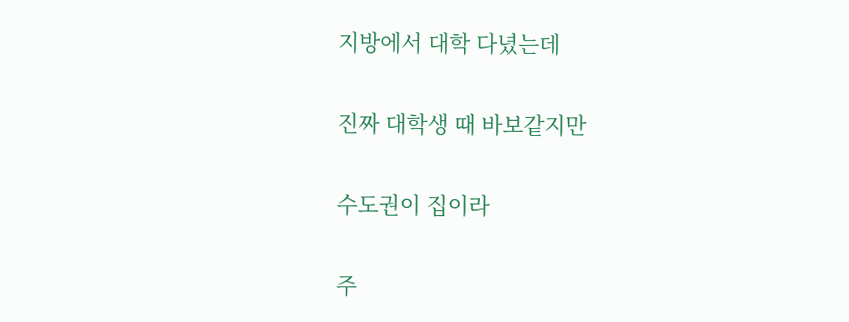지방에서 대학 다녔는데

진짜 대학생 때 바보같지만

수도권이 집이라

주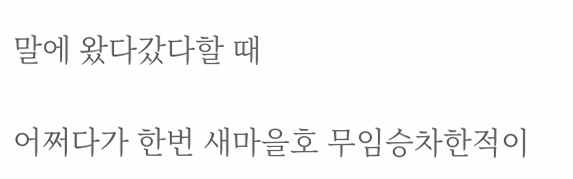말에 왔다갔다할 때

어쩌다가 한번 새마을호 무임승차한적이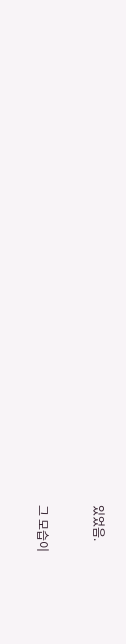있었음.


그 모습이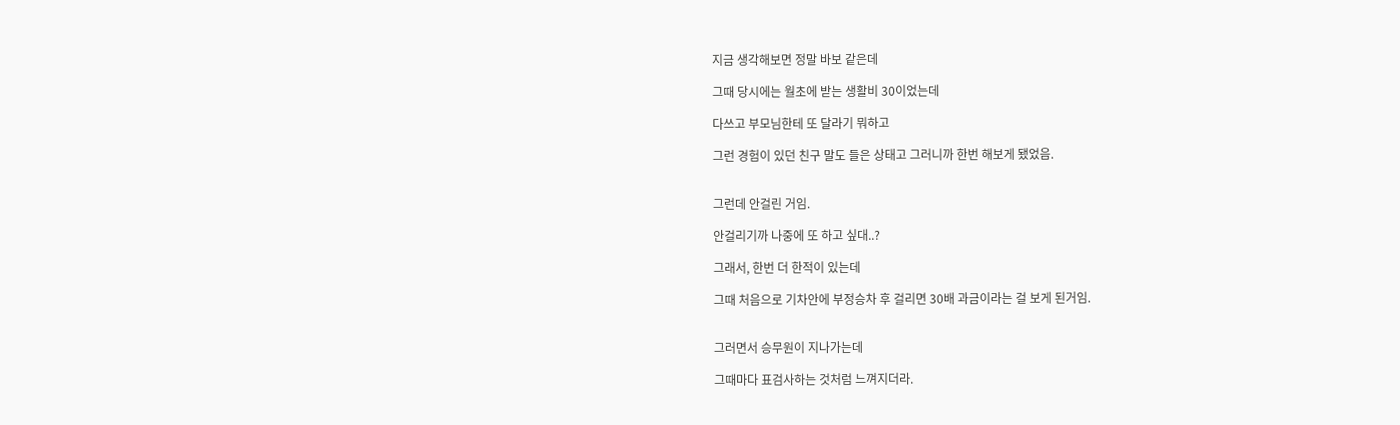지금 생각해보면 정말 바보 같은데

그때 당시에는 월초에 받는 생활비 30이었는데

다쓰고 부모님한테 또 달라기 뭐하고

그런 경험이 있던 친구 말도 들은 상태고 그러니까 한번 해보게 됐었음.


그런데 안걸린 거임.

안걸리기까 나중에 또 하고 싶대..?

그래서, 한번 더 한적이 있는데

그때 처음으로 기차안에 부정승차 후 걸리면 30배 과금이라는 걸 보게 된거임.


그러면서 승무원이 지나가는데

그때마다 표검사하는 것처럼 느껴지더라.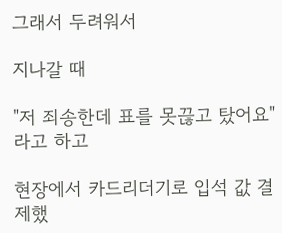그래서 두려워서

지나갈 때

"저 죄송한데 표를 못끊고 탔어요" 라고 하고

현장에서 카드리더기로 입석 값 결제했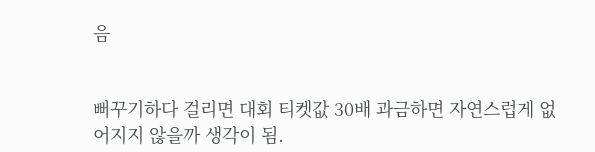음


뻐꾸기하다 걸리면 대회 티켓값 30배 과금하면 자연스럽게 없어지지 않을까 생각이 됨.